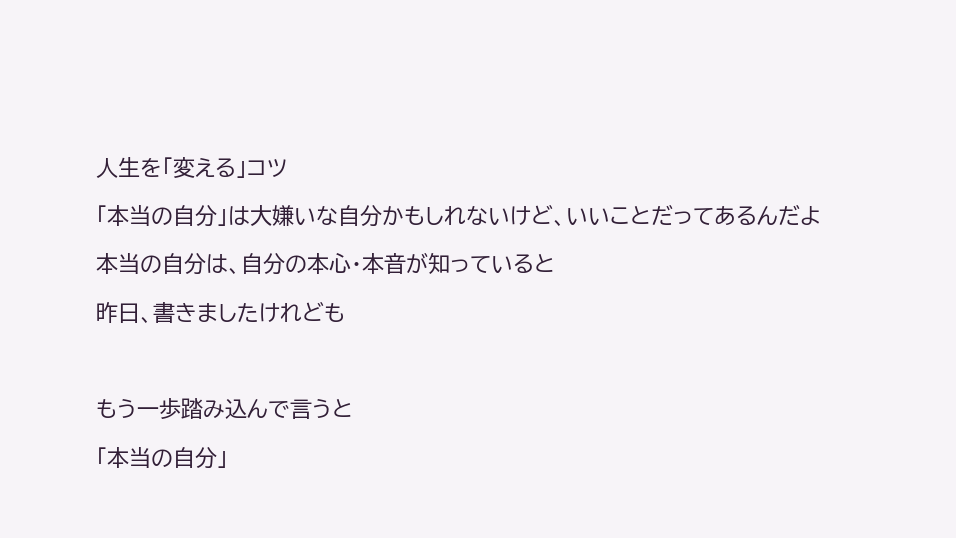人生を「変える」コツ

「本当の自分」は大嫌いな自分かもしれないけど、いいことだってあるんだよ

本当の自分は、自分の本心・本音が知っていると

昨日、書きましたけれども



もう一歩踏み込んで言うと

「本当の自分」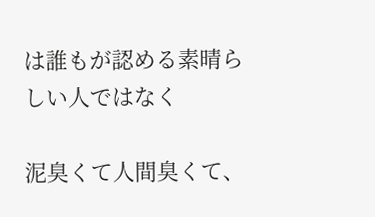は誰もが認める素晴らしい人ではなく

泥臭くて人間臭くて、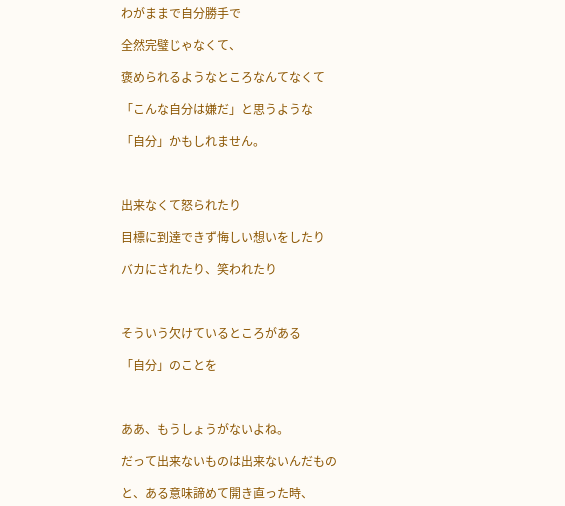わがままで自分勝手で

全然完璧じゃなくて、

褒められるようなところなんてなくて

「こんな自分は嫌だ」と思うような

「自分」かもしれません。



出来なくて怒られたり

目標に到達できず悔しい想いをしたり

バカにされたり、笑われたり



そういう欠けているところがある

「自分」のことを



ああ、もうしょうがないよね。

だって出来ないものは出来ないんだもの

と、ある意味諦めて開き直った時、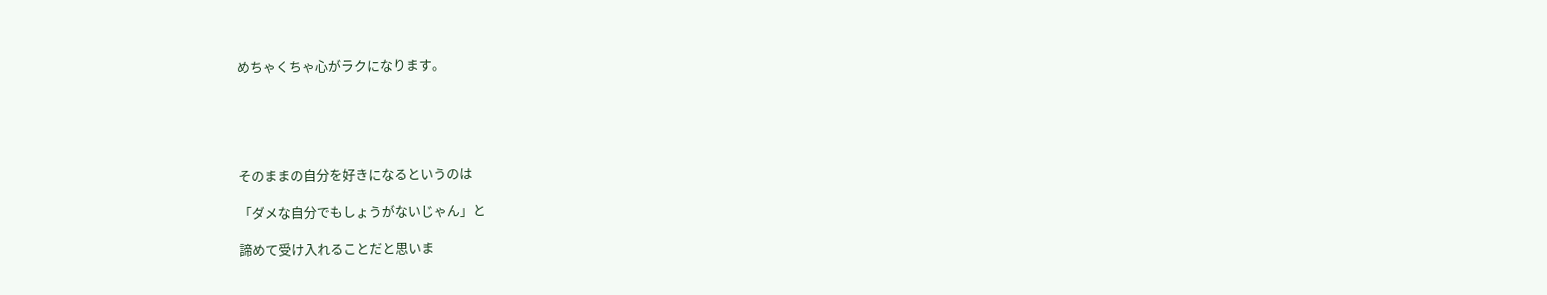めちゃくちゃ心がラクになります。





そのままの自分を好きになるというのは

「ダメな自分でもしょうがないじゃん」と

諦めて受け入れることだと思いま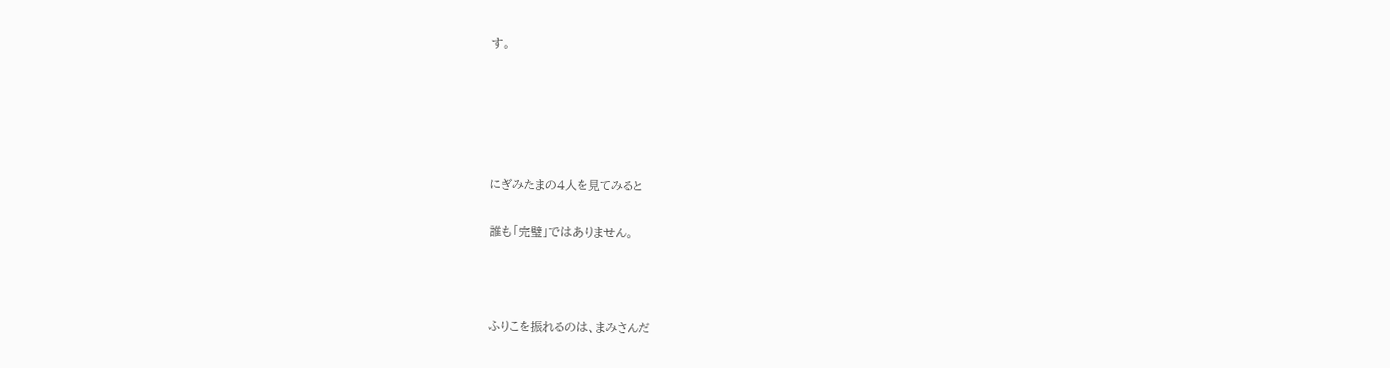す。





にぎみたまの4人を見てみると

誰も「完璧」ではありません。



ふりこを振れるのは、まみさんだ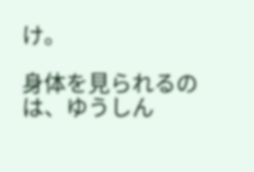け。

身体を見られるのは、ゆうしん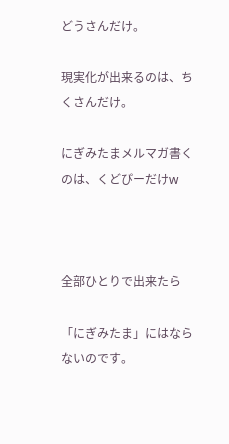どうさんだけ。

現実化が出来るのは、ちくさんだけ。

にぎみたまメルマガ書くのは、くどぴーだけw



全部ひとりで出来たら

「にぎみたま」にはならないのです。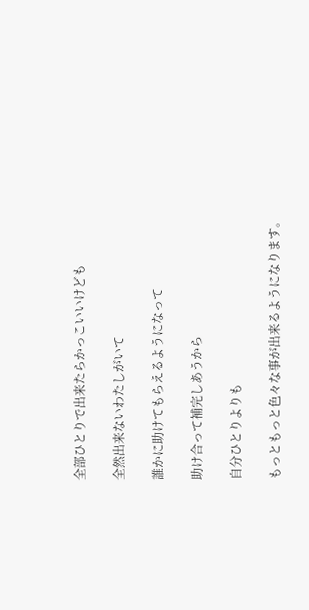全部ひとりで出来たらかっこいいけども

全然出来ないわたしがいて

誰かに助けてもらえるようになって

助け合って補完しあうから

自分ひとりよりも

もっともっと色々な事が出来るようになります。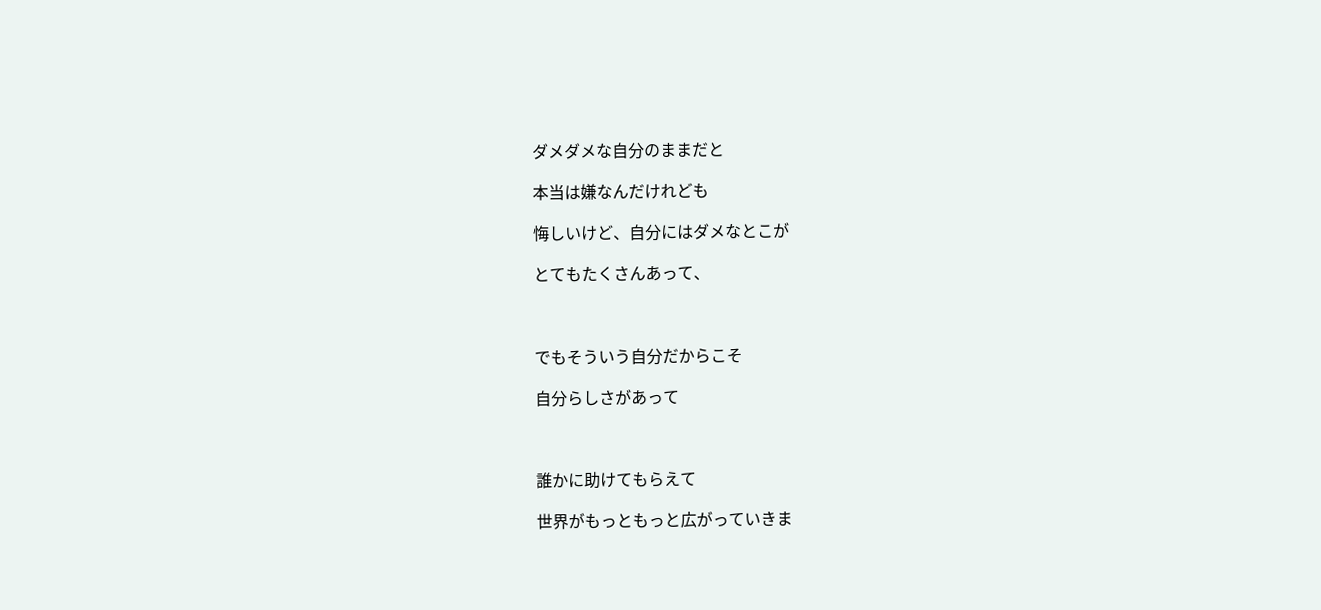ダメダメな自分のままだと

本当は嫌なんだけれども

悔しいけど、自分にはダメなとこが

とてもたくさんあって、



でもそういう自分だからこそ

自分らしさがあって



誰かに助けてもらえて

世界がもっともっと広がっていきま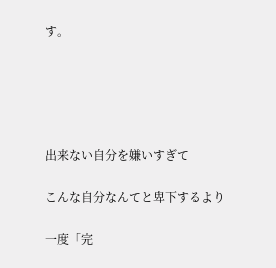す。





出来ない自分を嫌いすぎて

こんな自分なんてと卑下するより

一度「完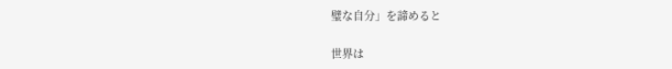璧な自分」を諦めると

世界は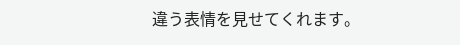違う表情を見せてくれます。